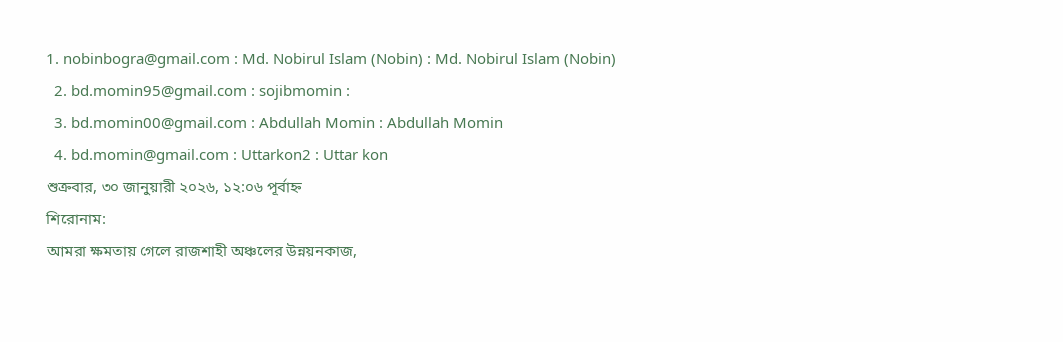1. nobinbogra@gmail.com : Md. Nobirul Islam (Nobin) : Md. Nobirul Islam (Nobin)
  2. bd.momin95@gmail.com : sojibmomin :
  3. bd.momin00@gmail.com : Abdullah Momin : Abdullah Momin
  4. bd.momin@gmail.com : Uttarkon2 : Uttar kon
শুক্রবার, ৩০ জানুয়ারী ২০২৬, ১২:০৬ পূর্বাহ্ন
শিরোনাম:
আমরা ক্ষমতায় গেলে রাজশাহী অঞ্চলের উন্নয়নকাজ,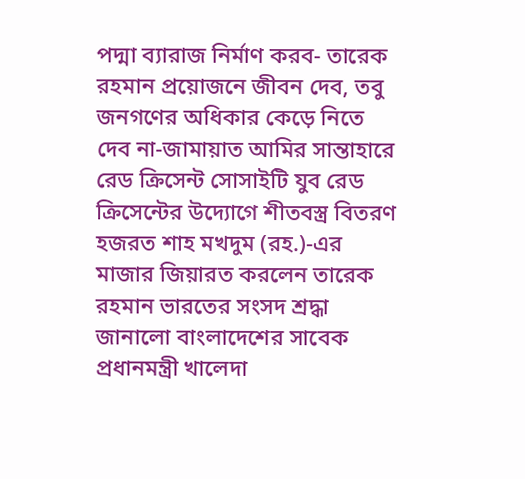পদ্মা ব্যারাজ নির্মাণ করব- তারেক রহমান প্রয়োজনে জীবন দেব, তবু জনগণের অধিকার কেড়ে নিতে দেব না-জামায়াত আমির সান্তাহারে রেড ক্রিসেন্ট সোসাইটি যুব রেড ক্রিসেন্টের উদ্যোগে শীতবস্ত্র বিতরণ হজরত শাহ মখদুম (রহ.)-এর মাজার জিয়ারত করলেন তারেক রহমান ভারতের সংসদ শ্রদ্ধা জানালো বাংলাদেশের সাবেক প্রধানমন্ত্রী খালেদা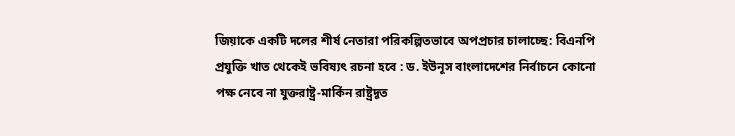জিয়াকে একটি দলের শীর্ষ নেতারা পরিকল্পিতভাবে অপপ্রচার চালাচ্ছে: বিএনপি প্রযুক্তি খাত থেকেই ভবিষ্যৎ রচনা হবে : ড. ইউনূস বাংলাদেশের নির্বাচনে কোনো পক্ষ নেবে না যুক্তরাষ্ট্র-মার্কিন রাষ্ট্রদূত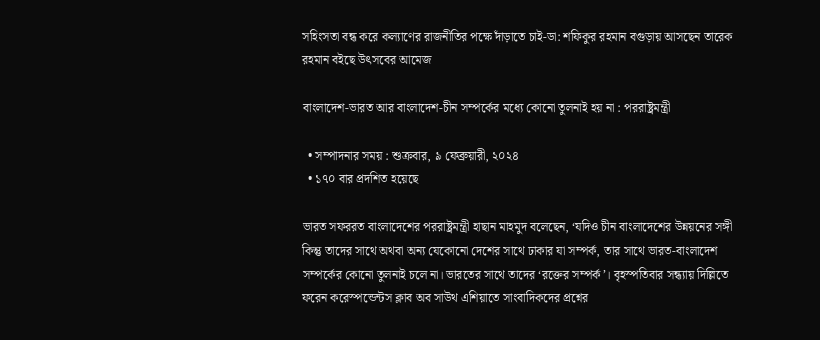সহিংসতা বন্ধ করে কল্যাণের রাজনীতির পক্ষে দাঁড়াতে চাই-ডা: শফিকুর রহমান বগুড়ায় আসছেন তারেক রহমান বইছে উৎসবের আমেজ

বাংলাদেশ-ভারত আর বাংলাদেশ-চীন সম্পর্কের মধ্যে কোনো তুলনাই হয় না : পররাষ্ট্রমন্ত্রী

  • সম্পাদনার সময় : শুক্রবার, ৯ ফেব্রুয়ারী, ২০২৪
  • ১৭০ বার প্রদশিত হয়েছে

ভারত সফররত বাংলাদেশের পররাষ্ট্রমন্ত্রী হাছান মাহমুদ বলেছেন, ‘যদিও চীন বাংলাদেশের উন্নয়নের সঙ্গী কিন্তু তাদের সাথে অথবা অন্য যেকোনো দেশের সাথে ঢাকার যা সম্পর্ক, তার সাথে ভারত-বাংলাদেশ সম্পর্কের কোনো তুলনাই চলে না। ভারতের সাথে তাদের ‘রক্তের সম্পর্ক’। বৃহস্পতিবার সন্ধ্যায় দিল্লিতে ফরেন করেস্পন্ডেন্টস ক্লাব অব সাউথ এশিয়াতে সাংবাদিকদের প্রশ্নের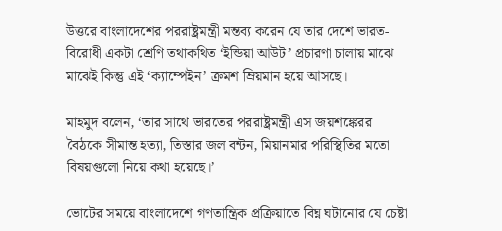উত্তরে বাংলাদেশের পররাষ্ট্রমন্ত্রী মন্তব্য করেন যে তার দেশে ভারত-বিরোধী একটা শ্রেণি তথাকথিত ‘ইন্ডিয়া আউট’ প্রচারণা চালায় মাঝে মাঝেই কিন্তু এই ‘ক্যাম্পেইন’ ক্রমশ ম্রিয়মান হয়ে আসছে।

মাহমুদ বলেন, ‘তার সাথে ভারতের পররাষ্ট্রমন্ত্রী এস জয়শঙ্কেরর বৈঠকে সীমান্ত হত্যা, তিস্তার জল বন্টন, মিয়ানমার পরিস্থিতির মতো বিষয়গুলো নিয়ে কথা হয়েছে।’

ভোটের সময়ে বাংলাদেশে গণতান্ত্রিক প্রক্রিয়াতে বিঘ্ন ঘটানোর যে চেষ্টা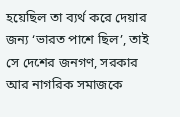হয়েছিল তা ব্যর্থ করে দেয়ার জন্য ‘ভারত পাশে ছিল’, তাই সে দেশের জনগণ, সরকার আর নাগরিক সমাজকে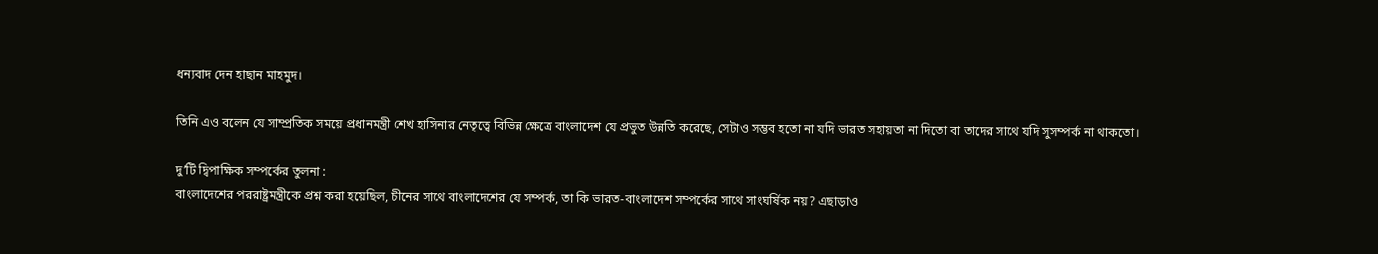ধন্যবাদ দেন হাছান মাহমুদ।

তিনি এও বলেন যে সাম্প্রতিক সময়ে প্রধানমন্ত্রী শেখ হাসিনার নেতৃত্বে বিভিন্ন ক্ষেত্রে বাংলাদেশ যে প্রভুত উন্নতি করেছে, সেটাও সম্ভব হতো না যদি ভারত সহায়তা না দিতো বা তাদের সাথে যদি সুসম্পর্ক না থাকতো।

দু’টি দ্বিপাক্ষিক সম্পর্কের তুলনা :
বাংলাদেশের পররাষ্ট্রমন্ত্রীকে প্রশ্ন করা হয়েছিল, চীনের সাথে বাংলাদেশের যে সম্পর্ক, তা কি ভারত-বাংলাদেশ সম্পর্কের সাথে সাংঘর্ষিক নয়? এছাড়াও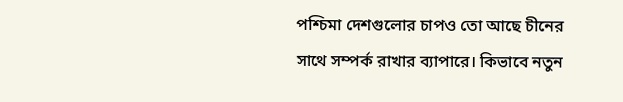পশ্চিমা দেশগুলোর চাপও তো আছে চীনের সাথে সম্পর্ক রাখার ব্যাপারে। কিভাবে নতুন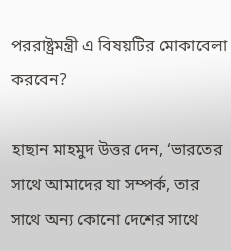পররাষ্ট্রমন্ত্রী এ বিষয়টির মোকাবেলা করবেন?

হাছান মাহমুদ উত্তর দেন, ‘ভারতের সাথে আমাদের যা সম্পর্ক, তার সাথে অন্য কোনো দেশের সাথে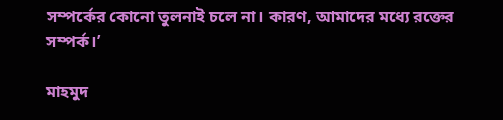সম্পর্কের কোনো তুলনাই চলে না। কারণ, আমাদের মধ্যে রক্তের সম্পর্ক।’

মাহমুদ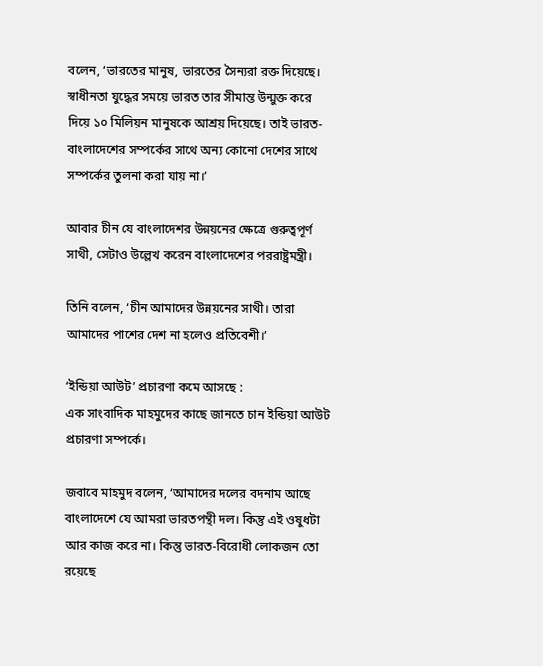বলেন, ‘ভারতের মানুষ, ভারতের সৈন্যরা রক্ত দিয়েছে। স্বাধীনতা যুদ্ধের সময়ে ভারত তার সীমান্ত উন্মুক্ত করে দিয়ে ১০ মিলিয়ন মানুষকে আশ্রয় দিয়েছে। তাই ভারত-বাংলাদেশের সম্পর্কের সাথে অন্য কোনো দেশের সাথে সম্পর্কের তুলনা করা যায় না।’

আবার চীন যে বাংলাদেশর উন্নয়নের ক্ষেত্রে গুরুত্বপূর্ণ সাথী, সেটাও উল্লেখ করেন বাংলাদেশের পররাষ্ট্রমন্ত্রী।

তিনি বলেন, ‘চীন আমাদের উন্নয়নের সাথী। তারা আমাদের পাশের দেশ না হলেও প্রতিবেশী।’

‘ইন্ডিয়া আউট’ প্রচারণা কমে আসছে :
এক সাংবাদিক মাহমুদের কাছে জানতে চান ইন্ডিয়া আউট প্রচারণা সম্পর্কে।

জবাবে মাহমুদ বলেন, ‘আমাদের দলের বদনাম আছে বাংলাদেশে যে আমরা ভারতপন্থী দল। কিন্তু এই ওষুধটা আর কাজ করে না। কিন্তু ভারত-বিরোধী লোকজন তো রয়েছে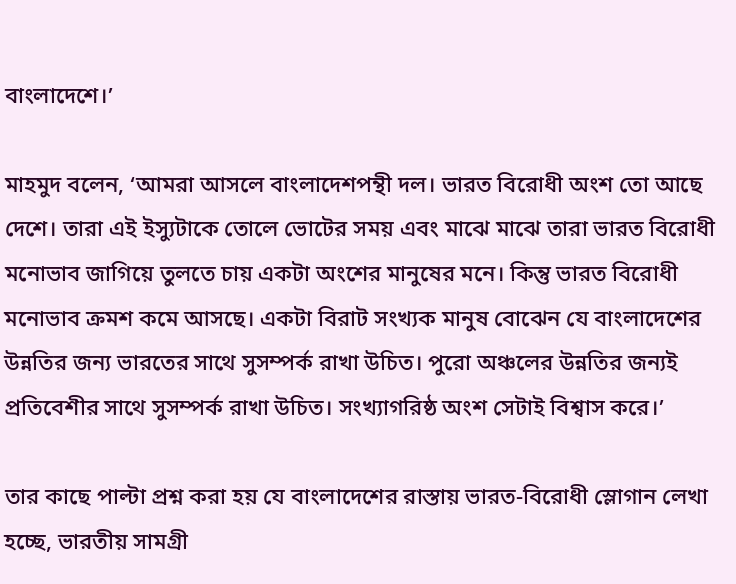বাংলাদেশে।’

মাহমুদ বলেন, ‘আমরা আসলে বাংলাদেশপন্থী দল। ভারত বিরোধী অংশ তো আছে দেশে। তারা এই ইস্যুটাকে তোলে ভোটের সময় এবং মাঝে মাঝে তারা ভারত বিরোধী মনোভাব জাগিয়ে তুলতে চায় একটা অংশের মানুষের মনে। কিন্তু ভারত বিরোধী মনোভাব ক্রমশ কমে আসছে। একটা বিরাট সংখ্যক মানুষ বোঝেন যে বাংলাদেশের উন্নতির জন্য ভারতের সাথে সুসম্পর্ক রাখা উচিত। পুরো অঞ্চলের উন্নতির জন্যই প্রতিবেশীর সাথে সুসম্পর্ক রাখা উচিত। সংখ্যাগরিষ্ঠ অংশ সেটাই বিশ্বাস করে।’

তার কাছে পাল্টা প্রশ্ন করা হয় যে বাংলাদেশের রাস্তায় ভারত-বিরোধী স্লোগান লেখা হচ্ছে, ভারতীয় সামগ্রী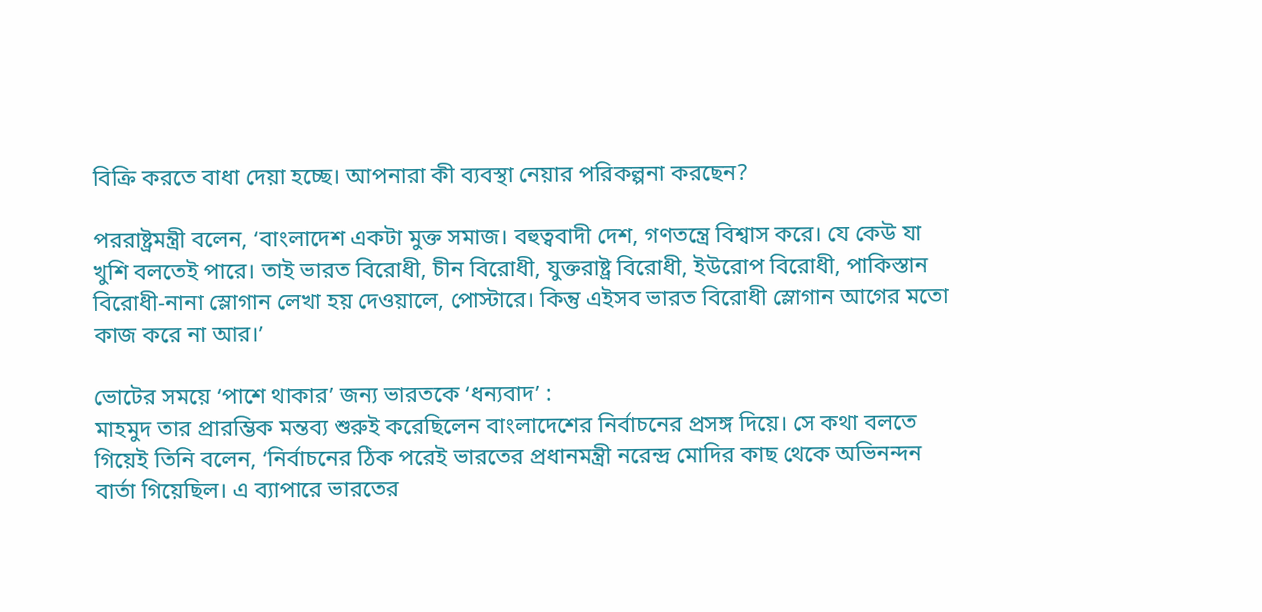বিক্রি করতে বাধা দেয়া হচ্ছে। আপনারা কী ব্যবস্থা নেয়ার পরিকল্পনা করছেন?

পররাষ্ট্রমন্ত্রী বলেন, ‘বাংলাদেশ একটা মুক্ত সমাজ। বহুত্ববাদী দেশ, গণতন্ত্রে বিশ্বাস করে। যে কেউ যা খুশি বলতেই পারে। তাই ভারত বিরোধী, চীন বিরোধী, যুক্তরাষ্ট্র বিরোধী, ইউরোপ বিরোধী, পাকিস্তান বিরোধী-নানা স্লোগান লেখা হয় দেওয়ালে, পোস্টারে। কিন্তু এইসব ভারত বিরোধী স্লোগান আগের মতো কাজ করে না আর।’

ভোটের সময়ে ‘পাশে থাকার’ জন্য ভারতকে ‘ধন্যবাদ’ :
মাহমুদ তার প্রারম্ভিক মন্তব্য শুরুই করেছিলেন বাংলাদেশের নির্বাচনের প্রসঙ্গ দিয়ে। সে কথা বলতে গিয়েই তিনি বলেন, ‘নির্বাচনের ঠিক পরেই ভারতের প্রধানমন্ত্রী নরেন্দ্র মোদির কাছ থেকে অভিনন্দন বার্তা গিয়েছিল। এ ব্যাপারে ভারতের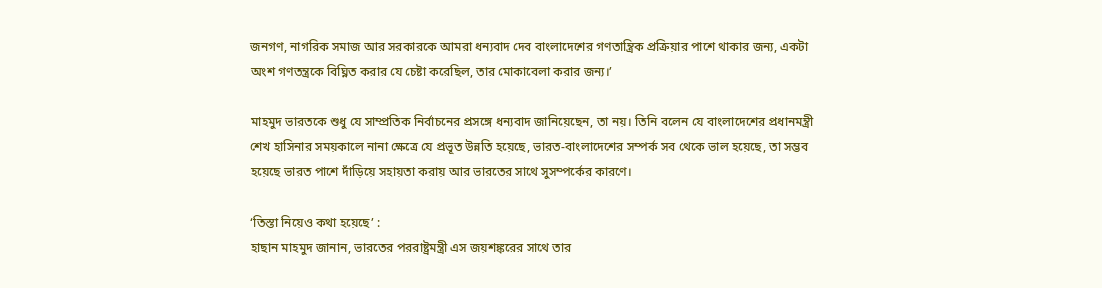জনগণ, নাগরিক সমাজ আর সরকারকে আমরা ধন্যবাদ দেব বাংলাদেশের গণতান্ত্রিক প্রক্রিয়ার পাশে থাকার জন্য, একটা অংশ গণতন্ত্রকে বিঘ্নিত করার যে চেষ্টা করেছিল, তার মোকাবেলা করার জন্য।’

মাহমুদ ভারতকে শুধু যে সাম্প্রতিক নির্বাচনের প্রসঙ্গে ধন্যবাদ জানিয়েছেন, তা নয়। তিনি বলেন যে বাংলাদেশের প্রধানমন্ত্রী শেখ হাসিনার সময়কালে নানা ক্ষেত্রে যে প্রভূত উন্নতি হয়েছে, ভারত-বাংলাদেশের সম্পর্ক সব থেকে ভাল হয়েছে, তা সম্ভব হয়েছে ভারত পাশে দাঁড়িয়ে সহায়তা করায় আর ভারতের সাথে সুসম্পর্কের কারণে।

‘তিস্তা নিয়েও কথা হয়েছে’ :
হাছান মাহমুদ জানান, ভারতের পররাষ্ট্রমন্ত্রী এস জয়শঙ্করের সাথে তার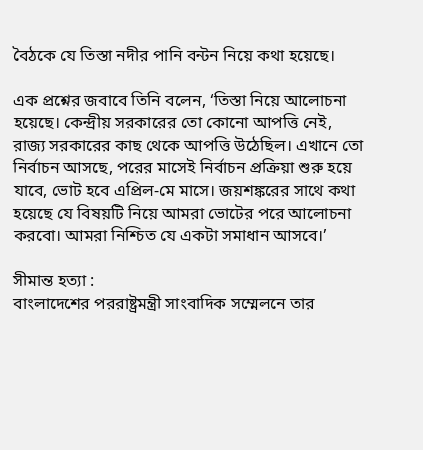বৈঠকে যে তিস্তা নদীর পানি বন্টন নিয়ে কথা হয়েছে।

এক প্রশ্নের জবাবে তিনি বলেন, ‘তিস্তা নিয়ে আলোচনা হয়েছে। কেন্দ্রীয় সরকারের তো কোনো আপত্তি নেই, রাজ্য সরকারের কাছ থেকে আপত্তি উঠেছিল। এখানে তো নির্বাচন আসছে, পরের মাসেই নির্বাচন প্রক্রিয়া শুরু হয়ে যাবে, ভোট হবে এপ্রিল-মে মাসে। জয়শঙ্করের সাথে কথা হয়েছে যে বিষয়টি নিয়ে আমরা ভোটের পরে আলোচনা করবো। আমরা নিশ্চিত যে একটা সমাধান আসবে।’

সীমান্ত হত্যা :
বাংলাদেশের পররাষ্ট্রমন্ত্রী সাংবাদিক সম্মেলনে তার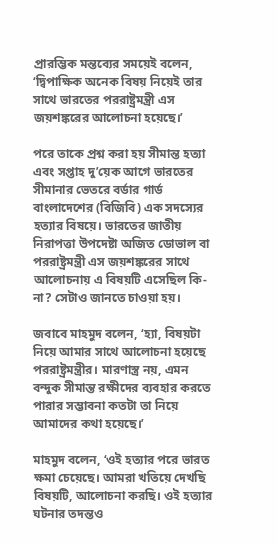প্রারম্ভিক মন্তব্যের সময়েই বলেন, ‘দ্বিপাক্ষিক অনেক বিষয় নিয়েই তার সাথে ভারতের পররাষ্ট্রমন্ত্রী এস জয়শঙ্করের আলোচনা হয়েছে।’

পরে তাকে প্রশ্ন করা হয় সীমান্ত হত্যা এবং সপ্তাহ দু’য়েক আগে ভারতের সীমানার ভেতরে বর্ডার গার্ড বাংলাদেশের (বিজিবি) এক সদস্যের হত্যার বিষয়ে। ভারতের জাতীয় নিরাপত্তা উপদেষ্টা অজিত ডোভাল বা পররাষ্ট্রমন্ত্রী এস জয়শঙ্করের সাথে আলোচনায় এ বিষয়টি এসেছিল কি-না? সেটাও জানতে চাওয়া হয়।

জবাবে মাহমুদ বলেন, ‘হ্যা, বিষয়টা নিয়ে আমার সাথে আলোচনা হয়েছে পররাষ্ট্রমন্ত্রীর। মারণাস্ত্র নয়, এমন বন্দুক সীমান্ত রক্ষীদের ব্যবহার করতে পারার সম্ভাবনা কতটা তা নিয়ে আমাদের কথা হয়েছে।’

মাহমুদ বলেন, ‘ওই হত্যার পরে ভারত ক্ষমা চেয়েছে। আমরা খতিয়ে দেখছি বিষয়টি, আলোচনা করছি। ওই হত্যার ঘটনার তদন্তও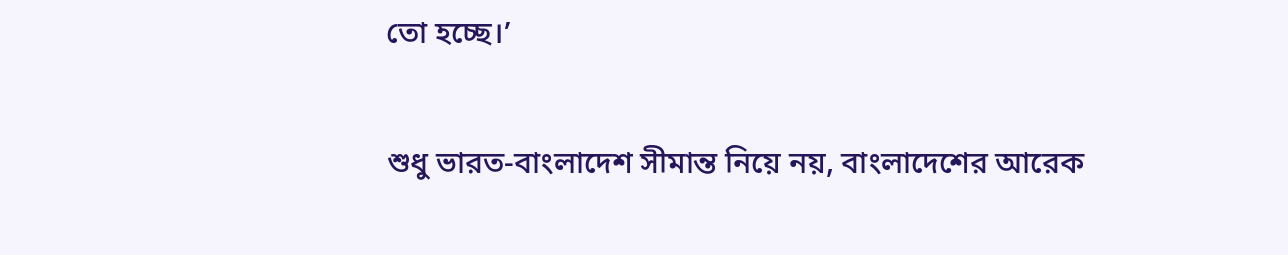তো হচ্ছে।’

শুধু ভারত-বাংলাদেশ সীমান্ত নিয়ে নয়, বাংলাদেশের আরেক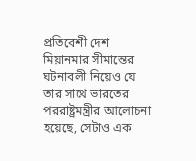প্রতিবেশী দেশ মিয়ানমার সীমান্তের ঘটনাবলী নিয়েও যে তার সাথে ভারতের পররাষ্ট্রমন্ত্রীর আলোচনা হয়েছে, সেটাও এক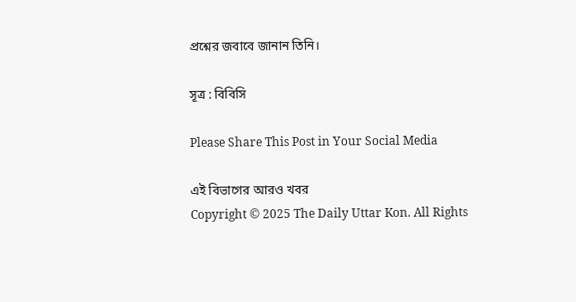প্রশ্নের জবাবে জানান তিনি।

সূত্র : বিবিসি

Please Share This Post in Your Social Media

এই বিভাগের আরও খবর
Copyright © 2025 The Daily Uttar Kon. All Rights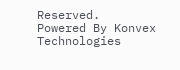Reserved.
Powered By Konvex Technologies